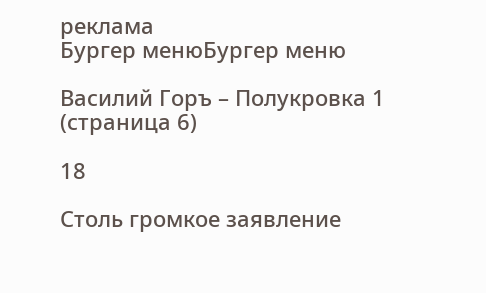реклама
Бургер менюБургер меню

Василий Горъ – Полукровка 1 (страница 6)

18

Столь громкое заявление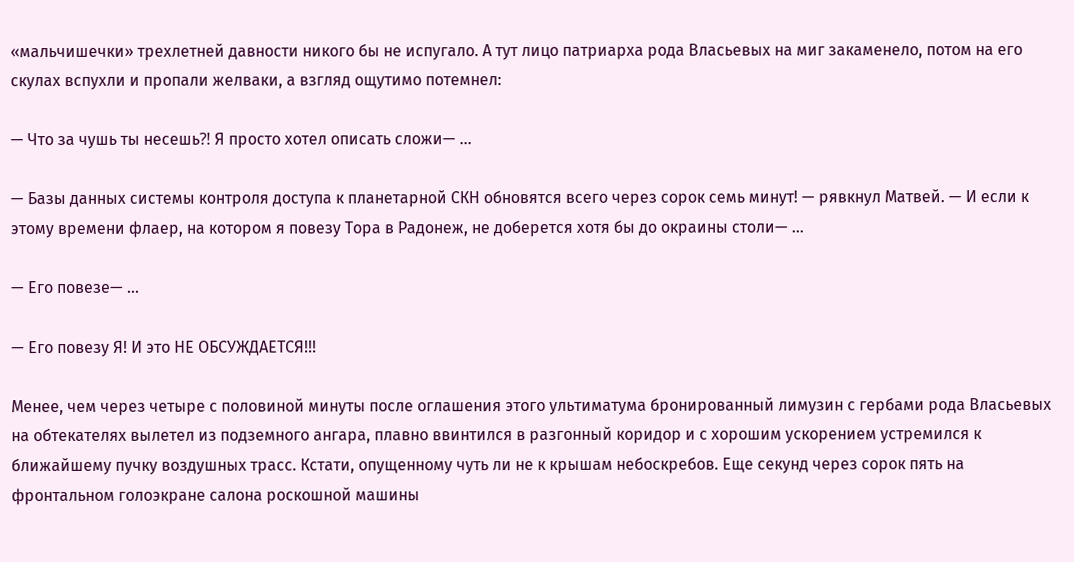«мальчишечки» трехлетней давности никого бы не испугало. А тут лицо патриарха рода Власьевых на миг закаменело, потом на его скулах вспухли и пропали желваки, а взгляд ощутимо потемнел:

— Что за чушь ты несешь⁈ Я просто хотел описать сложи— …

— Базы данных системы контроля доступа к планетарной СКН обновятся всего через сорок семь минут! — рявкнул Матвей. — И если к этому времени флаер, на котором я повезу Тора в Радонеж, не доберется хотя бы до окраины столи— …

— Его повезе— …

— Его повезу Я! И это НЕ ОБСУЖДАЕТСЯ!!!

Менее, чем через четыре с половиной минуты после оглашения этого ультиматума бронированный лимузин с гербами рода Власьевых на обтекателях вылетел из подземного ангара, плавно ввинтился в разгонный коридор и с хорошим ускорением устремился к ближайшему пучку воздушных трасс. Кстати, опущенному чуть ли не к крышам небоскребов. Еще секунд через сорок пять на фронтальном голоэкране салона роскошной машины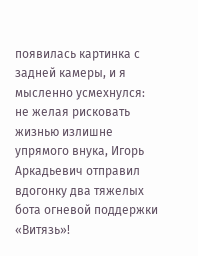появилась картинка с задней камеры, и я мысленно усмехнулся: не желая рисковать жизнью излишне упрямого внука, Игорь Аркадьевич отправил вдогонку два тяжелых бота огневой поддержки «Витязь»!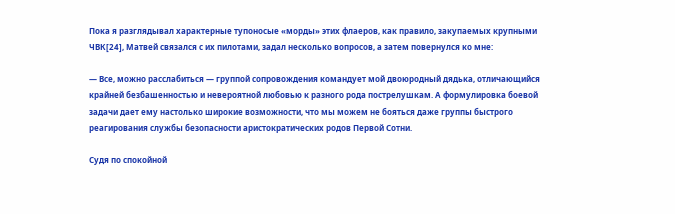Пока я разглядывал характерные тупоносые «морды» этих флаеров, как правило, закупаемых крупными ЧВК[24], Матвей связался с их пилотами, задал несколько вопросов, а затем повернулся ко мне:

— Все, можно расслабиться — группой сопровождения командует мой двоюродный дядька, отличающийся крайней безбашенностью и невероятной любовью к разного рода пострелушкам. А формулировка боевой задачи дает ему настолько широкие возможности, что мы можем не бояться даже группы быстрого реагирования службы безопасности аристократических родов Первой Сотни.

Судя по спокойной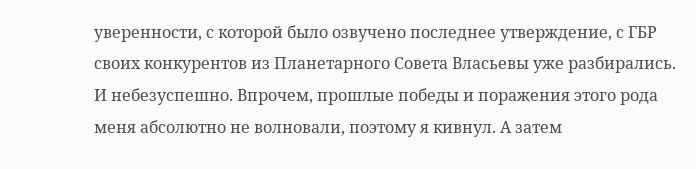уверенности, с которой было озвучено последнее утверждение, с ГБР своих конкурентов из Планетарного Совета Власьевы уже разбирались. И небезуспешно. Впрочем, прошлые победы и поражения этого рода меня абсолютно не волновали, поэтому я кивнул. А затем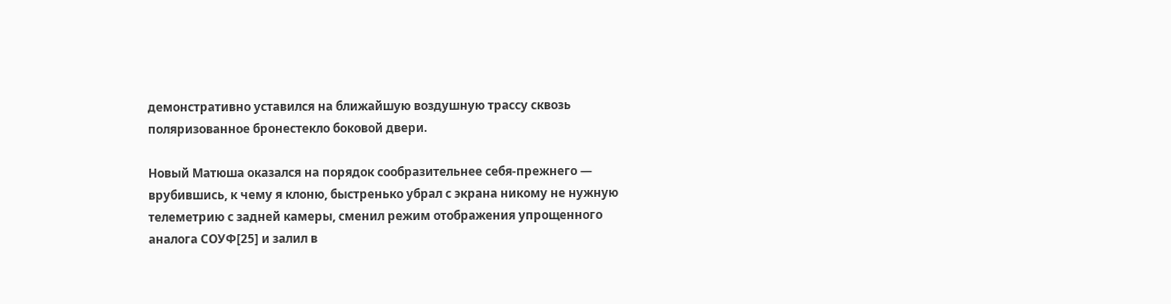демонстративно уставился на ближайшую воздушную трассу сквозь поляризованное бронестекло боковой двери.

Новый Матюша оказался на порядок сообразительнее себя-прежнего — врубившись, к чему я клоню, быстренько убрал с экрана никому не нужную телеметрию с задней камеры, сменил режим отображения упрощенного аналога СОУФ[25] и залил в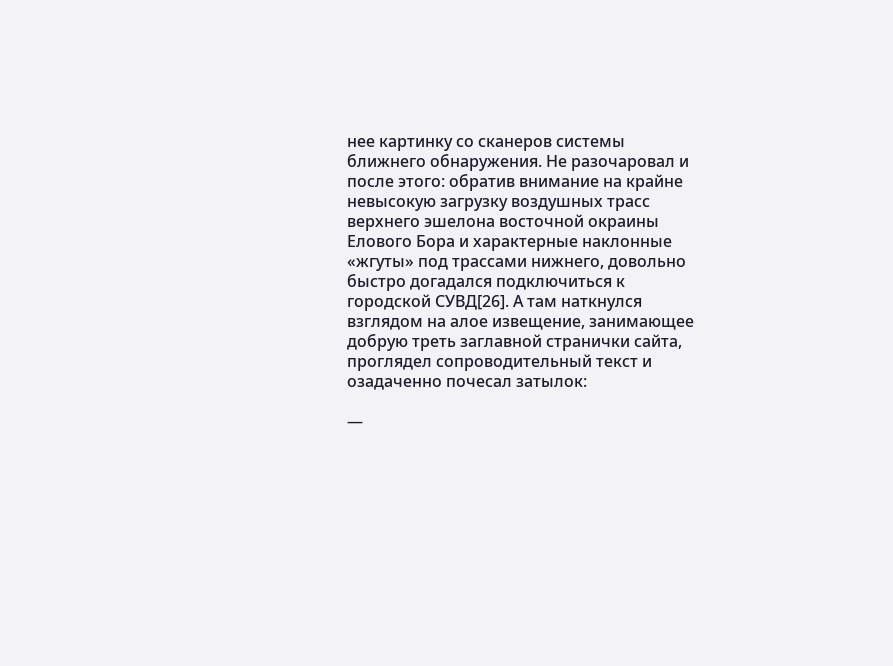нее картинку со сканеров системы ближнего обнаружения. Не разочаровал и после этого: обратив внимание на крайне невысокую загрузку воздушных трасс верхнего эшелона восточной окраины Елового Бора и характерные наклонные «жгуты» под трассами нижнего, довольно быстро догадался подключиться к городской СУВД[26]. А там наткнулся взглядом на алое извещение, занимающее добрую треть заглавной странички сайта, проглядел сопроводительный текст и озадаченно почесал затылок:

—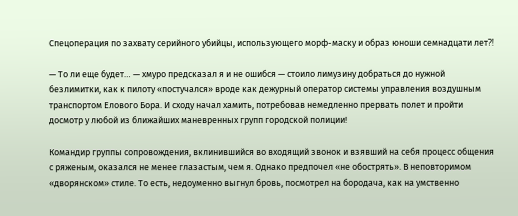Спецоперация по захвату серийного убийцы, использующего морф-маску и образ юноши семнадцати лет⁈

— То ли еще будет… — хмуро предсказал я и не ошибся — стоило лимузину добраться до нужной безлимитки, как к пилоту «постучался» вроде как дежурный оператор системы управления воздушным транспортом Елового Бора. И сходу начал хамить, потребовав немедленно прервать полет и пройти досмотр у любой из ближайших маневренных групп городской полиции!

Командир группы сопровождения, вклинившийся во входящий звонок и взявший на себя процесс общения с ряженым, оказался не менее глазастым, чем я. Однако предпочел «не обострять». В неповторимом «дворянском» стиле. То есть, недоуменно выгнул бровь, посмотрел на бородача, как на умственно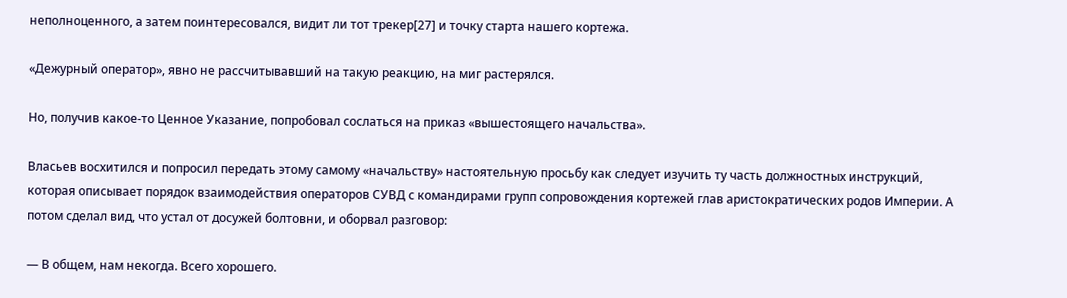неполноценного, а затем поинтересовался, видит ли тот трекер[27] и точку старта нашего кортежа.

«Дежурный оператор», явно не рассчитывавший на такую реакцию, на миг растерялся.

Но, получив какое-то Ценное Указание, попробовал сослаться на приказ «вышестоящего начальства».

Власьев восхитился и попросил передать этому самому «начальству» настоятельную просьбу как следует изучить ту часть должностных инструкций, которая описывает порядок взаимодействия операторов СУВД с командирами групп сопровождения кортежей глав аристократических родов Империи. А потом сделал вид, что устал от досужей болтовни, и оборвал разговор:

— В общем, нам некогда. Всего хорошего.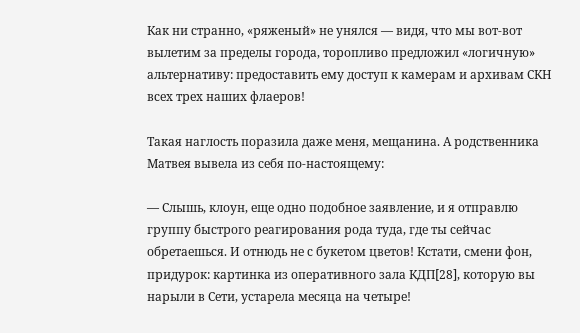Как ни странно, «ряженый» не унялся — видя, что мы вот-вот вылетим за пределы города, торопливо предложил «логичную» альтернативу: предоставить ему доступ к камерам и архивам СКН всех трех наших флаеров!

Такая наглость поразила даже меня, мещанина. А родственника Матвея вывела из себя по-настоящему:

— Слышь, клоун, еще одно подобное заявление, и я отправлю группу быстрого реагирования рода туда, где ты сейчас обретаешься. И отнюдь не с букетом цветов! Кстати, смени фон, придурок: картинка из оперативного зала КДП[28], которую вы нарыли в Сети, устарела месяца на четыре!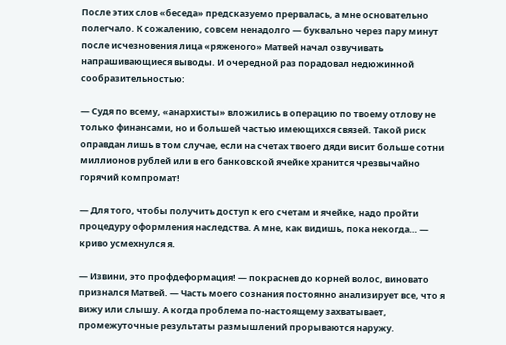После этих слов «беседа» предсказуемо прервалась, а мне основательно полегчало. К сожалению, совсем ненадолго — буквально через пару минут после исчезновения лица «ряженого» Матвей начал озвучивать напрашивающиеся выводы. И очередной раз порадовал недюжинной сообразительностью:

— Судя по всему, «анархисты» вложились в операцию по твоему отлову не только финансами, но и большей частью имеющихся связей. Такой риск оправдан лишь в том случае, если на счетах твоего дяди висит больше сотни миллионов рублей или в его банковской ячейке хранится чрезвычайно горячий компромат!

— Для того, чтобы получить доступ к его счетам и ячейке, надо пройти процедуру оформления наследства. А мне, как видишь, пока некогда… — криво усмехнулся я.

— Извини, это профдеформация! — покраснев до корней волос, виновато признался Матвей. — Часть моего сознания постоянно анализирует все, что я вижу или слышу. А когда проблема по-настоящему захватывает, промежуточные результаты размышлений прорываются наружу.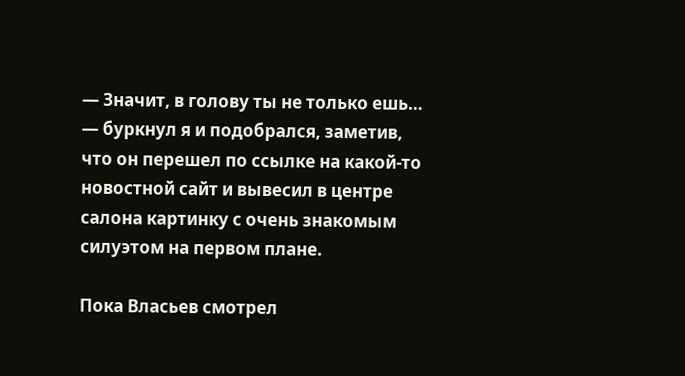— Значит, в голову ты не только ешь… — буркнул я и подобрался, заметив, что он перешел по ссылке на какой-то новостной сайт и вывесил в центре салона картинку с очень знакомым силуэтом на первом плане.

Пока Власьев смотрел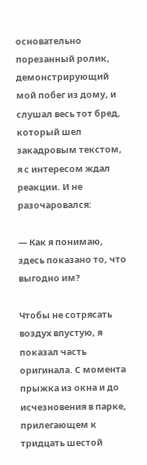основательно порезанный ролик, демонстрирующий мой побег из дому, и слушал весь тот бред, который шел закадровым текстом, я с интересом ждал реакции. И не разочаровался:

— Как я понимаю, здесь показано то, что выгодно им?

Чтобы не сотрясать воздух впустую, я показал часть оригинала. С момента прыжка из окна и до исчезновения в парке, прилегающем к тридцать шестой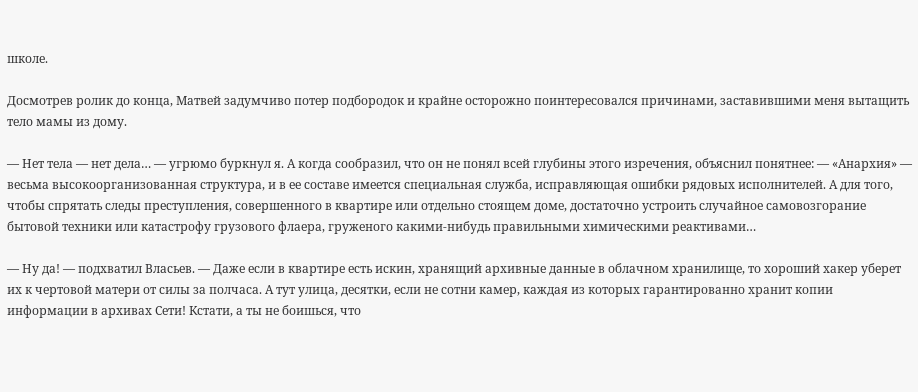школе.

Досмотрев ролик до конца, Матвей задумчиво потер подбородок и крайне осторожно поинтересовался причинами, заставившими меня вытащить тело мамы из дому.

— Нет тела — нет дела… — угрюмо буркнул я. А когда сообразил, что он не понял всей глубины этого изречения, объяснил понятнее: — «Анархия» — весьма высокоорганизованная структура, и в ее составе имеется специальная служба, исправляющая ошибки рядовых исполнителей. А для того, чтобы спрятать следы преступления, совершенного в квартире или отдельно стоящем доме, достаточно устроить случайное самовозгорание бытовой техники или катастрофу грузового флаера, груженого какими-нибудь правильными химическими реактивами…

— Ну да! — подхватил Власьев. — Даже если в квартире есть искин, хранящий архивные данные в облачном хранилище, то хороший хакер уберет их к чертовой матери от силы за полчаса. А тут улица, десятки, если не сотни камер, каждая из которых гарантированно хранит копии информации в архивах Сети! Кстати, а ты не боишься, что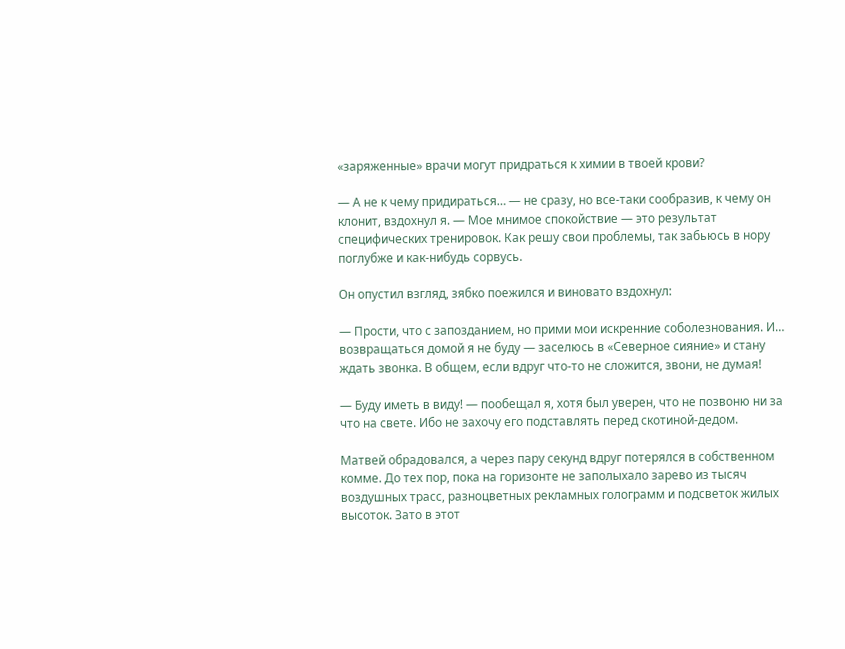«заряженные» врачи могут придраться к химии в твоей крови?

— А не к чему придираться… — не сразу, но все-таки сообразив, к чему он клонит, вздохнул я. — Мое мнимое спокойствие — это результат специфических тренировок. Как решу свои проблемы, так забьюсь в нору поглубже и как-нибудь сорвусь.

Он опустил взгляд, зябко поежился и виновато вздохнул:

— Прости, что с запозданием, но прими мои искренние соболезнования. И… возвращаться домой я не буду — заселюсь в «Северное сияние» и стану ждать звонка. В общем, если вдруг что-то не сложится, звони, не думая!

— Буду иметь в виду! — пообещал я, хотя был уверен, что не позвоню ни за что на свете. Ибо не захочу его подставлять перед скотиной-дедом.

Матвей обрадовался, а через пару секунд вдруг потерялся в собственном комме. До тех пор, пока на горизонте не заполыхало зарево из тысяч воздушных трасс, разноцветных рекламных голограмм и подсветок жилых высоток. Зато в этот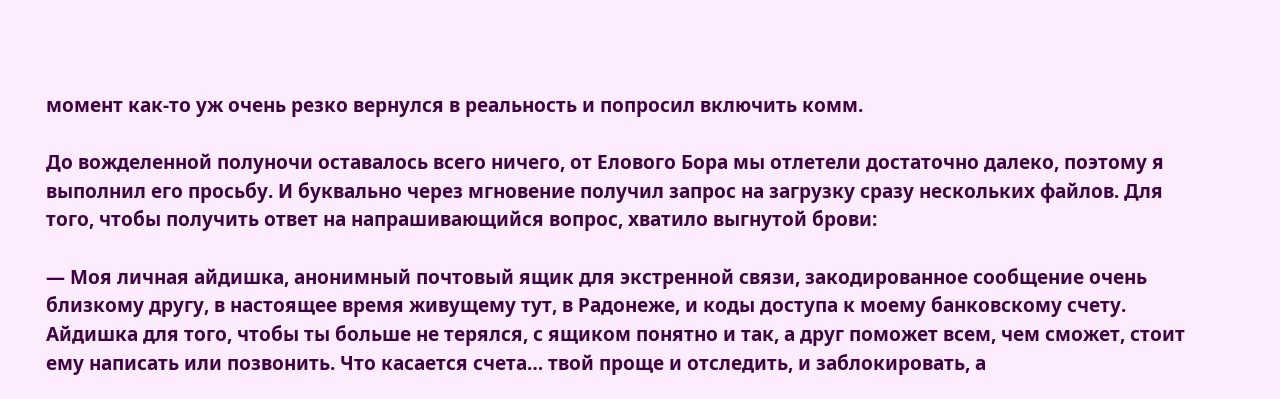момент как-то уж очень резко вернулся в реальность и попросил включить комм.

До вожделенной полуночи оставалось всего ничего, от Елового Бора мы отлетели достаточно далеко, поэтому я выполнил его просьбу. И буквально через мгновение получил запрос на загрузку сразу нескольких файлов. Для того, чтобы получить ответ на напрашивающийся вопрос, хватило выгнутой брови:

— Моя личная айдишка, анонимный почтовый ящик для экстренной связи, закодированное сообщение очень близкому другу, в настоящее время живущему тут, в Радонеже, и коды доступа к моему банковскому счету. Айдишка для того, чтобы ты больше не терялся, с ящиком понятно и так, а друг поможет всем, чем сможет, стоит ему написать или позвонить. Что касается счета… твой проще и отследить, и заблокировать, а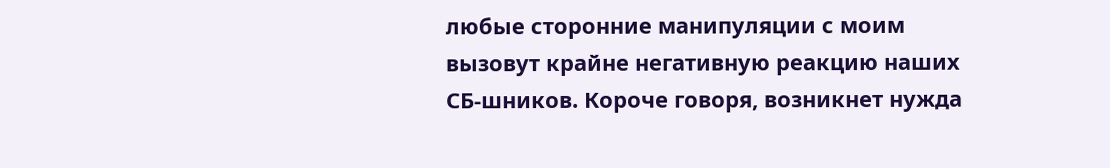любые сторонние манипуляции с моим вызовут крайне негативную реакцию наших СБ-шников. Короче говоря, возникнет нужда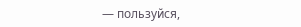— пользуйся,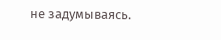не задумываясь.